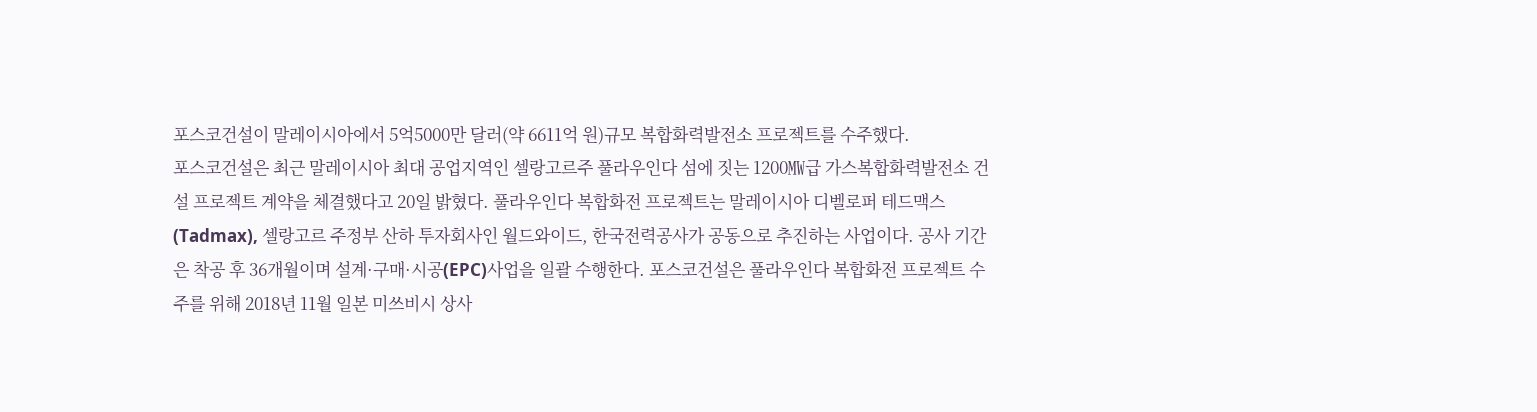포스코건설이 말레이시아에서 5억5000만 달러(약 6611억 원)규모 복합화력발전소 프로젝트를 수주했다.
포스코건설은 최근 말레이시아 최대 공업지역인 셀랑고르주 풀라우인다 섬에 짓는 1200㎿급 가스복합화력발전소 건설 프로젝트 계약을 체결했다고 20일 밝혔다. 풀라우인다 복합화전 프로젝트는 말레이시아 디벨로퍼 테드맥스(Tadmax), 셀랑고르 주정부 산하 투자회사인 월드와이드, 한국전력공사가 공동으로 추진하는 사업이다. 공사 기간은 착공 후 36개월이며 설계·구매·시공(EPC)사업을 일괄 수행한다. 포스코건설은 풀라우인다 복합화전 프로젝트 수주를 위해 2018년 11월 일본 미쓰비시 상사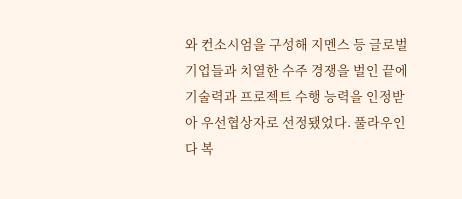와 컨소시엄을 구성해 지멘스 등 글로벌 기업들과 치열한 수주 경쟁을 벌인 끝에 기술력과 프로젝트 수행 능력을 인정받아 우선협상자로 선정됐었다. 풀라우인다 복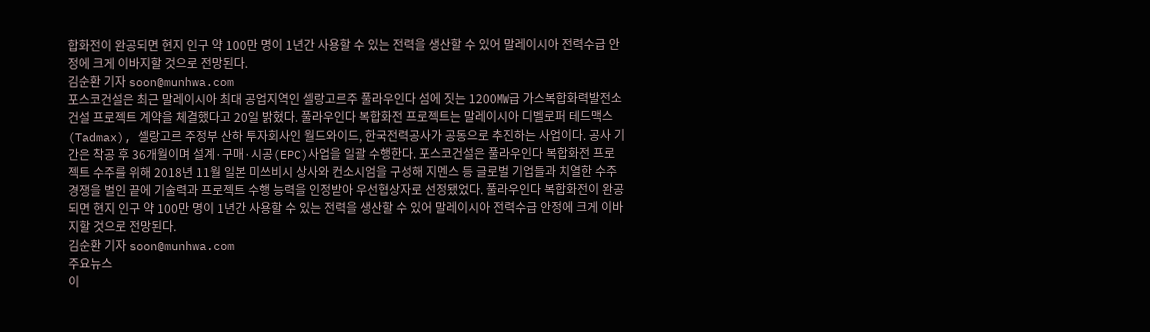합화전이 완공되면 현지 인구 약 100만 명이 1년간 사용할 수 있는 전력을 생산할 수 있어 말레이시아 전력수급 안정에 크게 이바지할 것으로 전망된다.
김순환 기자 soon@munhwa.com
포스코건설은 최근 말레이시아 최대 공업지역인 셀랑고르주 풀라우인다 섬에 짓는 1200㎿급 가스복합화력발전소 건설 프로젝트 계약을 체결했다고 20일 밝혔다. 풀라우인다 복합화전 프로젝트는 말레이시아 디벨로퍼 테드맥스(Tadmax), 셀랑고르 주정부 산하 투자회사인 월드와이드, 한국전력공사가 공동으로 추진하는 사업이다. 공사 기간은 착공 후 36개월이며 설계·구매·시공(EPC)사업을 일괄 수행한다. 포스코건설은 풀라우인다 복합화전 프로젝트 수주를 위해 2018년 11월 일본 미쓰비시 상사와 컨소시엄을 구성해 지멘스 등 글로벌 기업들과 치열한 수주 경쟁을 벌인 끝에 기술력과 프로젝트 수행 능력을 인정받아 우선협상자로 선정됐었다. 풀라우인다 복합화전이 완공되면 현지 인구 약 100만 명이 1년간 사용할 수 있는 전력을 생산할 수 있어 말레이시아 전력수급 안정에 크게 이바지할 것으로 전망된다.
김순환 기자 soon@munhwa.com
주요뉴스
이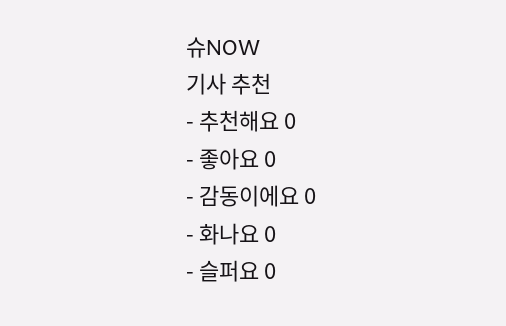슈NOW
기사 추천
- 추천해요 0
- 좋아요 0
- 감동이에요 0
- 화나요 0
- 슬퍼요 0